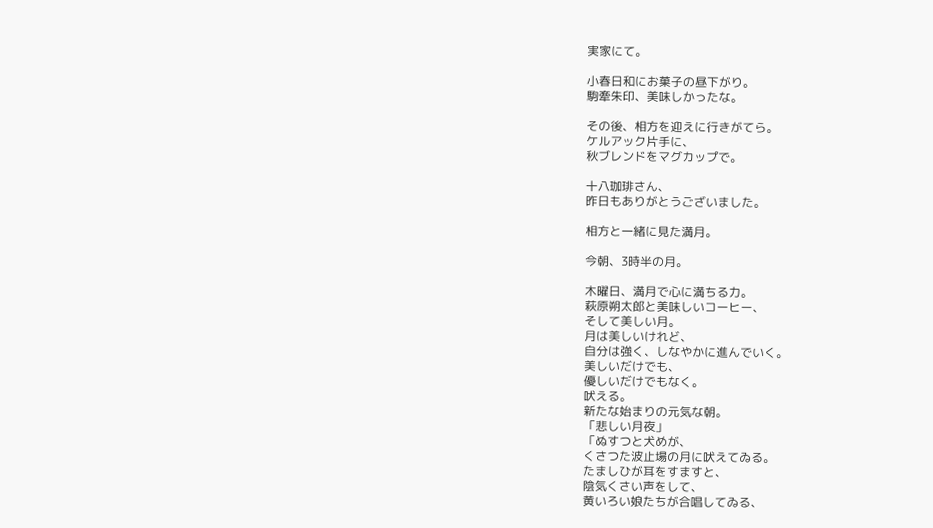実家にて。

小春日和にお菓子の昼下がり。
駒牽朱印、美味しかったな。

その後、相方を迎えに行きがてら。
ケルアック片手に、
秋ブレンドをマグカップで。

十八珈琲さん、
昨日もありがとうございました。

相方と一緒に見た満月。

今朝、3時半の月。

木曜日、満月で心に満ちる力。
萩原朔太郎と美味しいコーヒー、
そして美しい月。
月は美しいけれど、
自分は強く、しなやかに進んでいく。
美しいだけでも、
優しいだけでもなく。
吠える。
新たな始まりの元気な朝。
「悲しい月夜」
「ぬすつと犬めが、
くさつた波止場の月に吠えてゐる。
たましひが耳をすますと、
陰気くさい声をして、
黄いろい娘たちが合唱してゐる、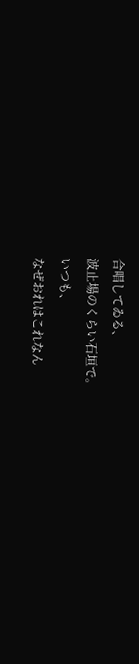合唱してゐる、
波止場のくらい石垣で。
いつも、
なぜおれはこれなん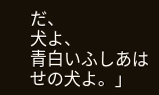だ、
犬よ、
青白いふしあはせの犬よ。」